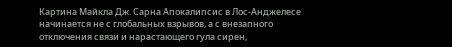Картина Майкла Дж. Сарна Апокалипсис в Лос-Анджелесе начинается не с глобальных взрывов, а с внезапного отключения связи и нарастающего гула сирен,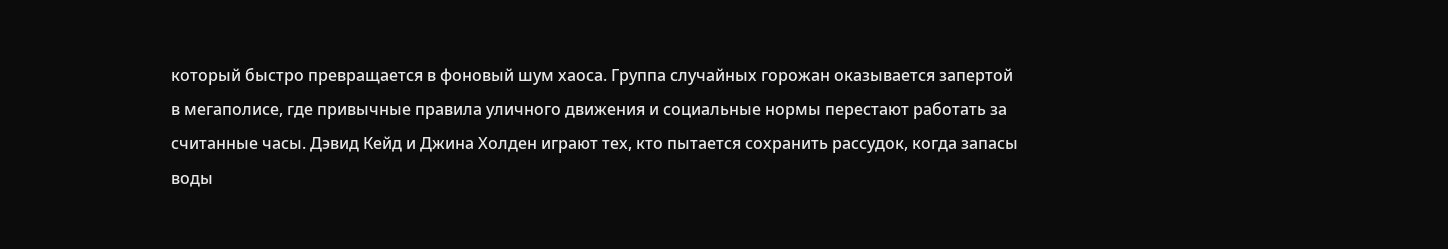который быстро превращается в фоновый шум хаоса. Группа случайных горожан оказывается запертой в мегаполисе, где привычные правила уличного движения и социальные нормы перестают работать за считанные часы. Дэвид Кейд и Джина Холден играют тех, кто пытается сохранить рассудок, когда запасы воды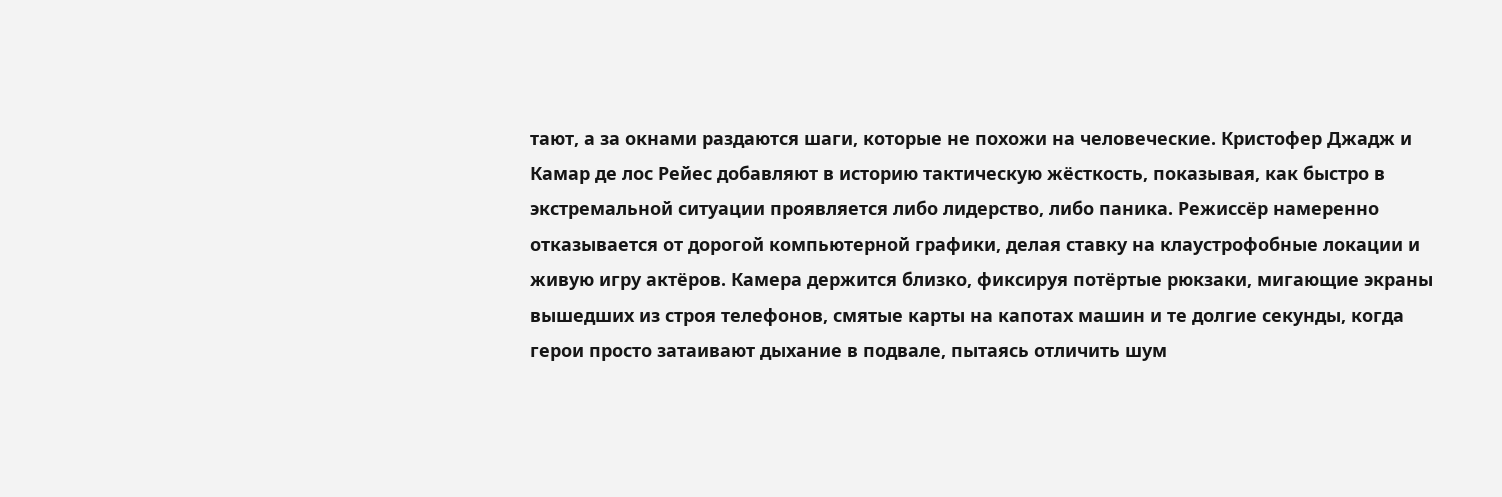тают, а за окнами раздаются шаги, которые не похожи на человеческие. Кристофер Джадж и Камар де лос Рейес добавляют в историю тактическую жёсткость, показывая, как быстро в экстремальной ситуации проявляется либо лидерство, либо паника. Режиссёр намеренно отказывается от дорогой компьютерной графики, делая ставку на клаустрофобные локации и живую игру актёров. Камера держится близко, фиксируя потёртые рюкзаки, мигающие экраны вышедших из строя телефонов, смятые карты на капотах машин и те долгие секунды, когда герои просто затаивают дыхание в подвале, пытаясь отличить шум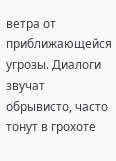ветра от приближающейся угрозы. Диалоги звучат обрывисто, часто тонут в грохоте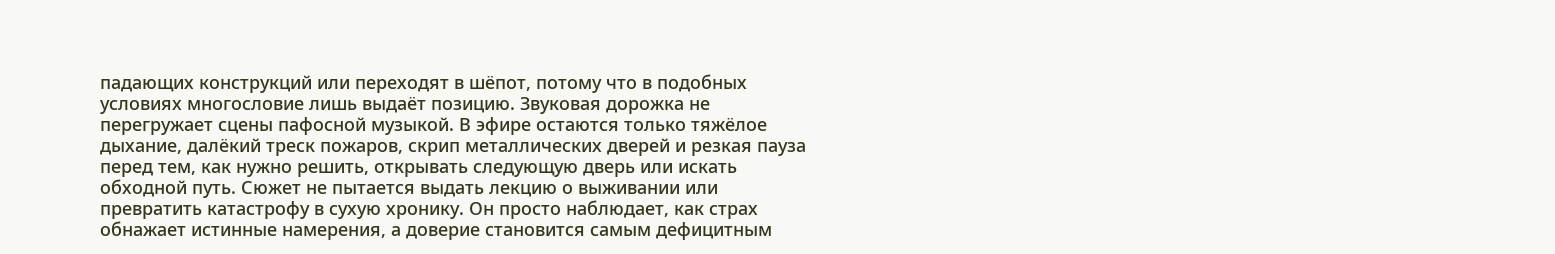падающих конструкций или переходят в шёпот, потому что в подобных условиях многословие лишь выдаёт позицию. Звуковая дорожка не перегружает сцены пафосной музыкой. В эфире остаются только тяжёлое дыхание, далёкий треск пожаров, скрип металлических дверей и резкая пауза перед тем, как нужно решить, открывать следующую дверь или искать обходной путь. Сюжет не пытается выдать лекцию о выживании или превратить катастрофу в сухую хронику. Он просто наблюдает, как страх обнажает истинные намерения, а доверие становится самым дефицитным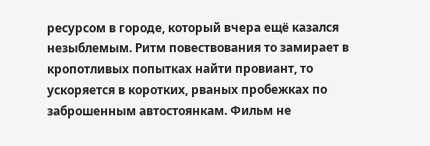ресурсом в городе, который вчера ещё казался незыблемым. Ритм повествования то замирает в кропотливых попытках найти провиант, то ускоряется в коротких, рваных пробежках по заброшенным автостоянкам. Фильм не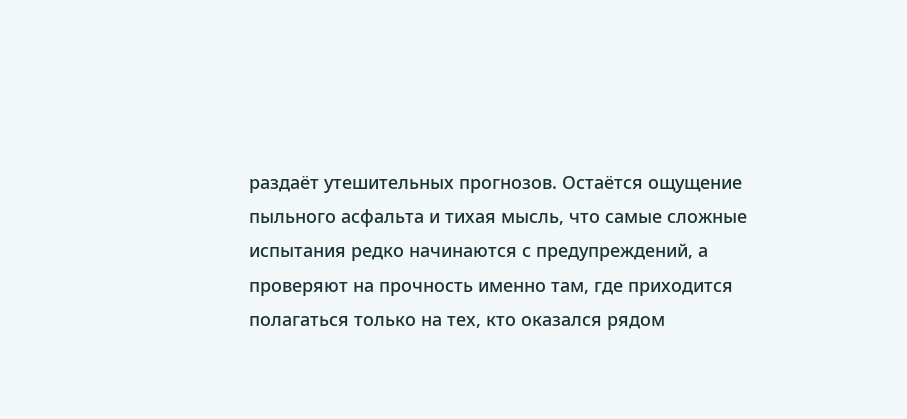раздаёт утешительных прогнозов. Остаётся ощущение пыльного асфальта и тихая мысль, что самые сложные испытания редко начинаются с предупреждений, а проверяют на прочность именно там, где приходится полагаться только на тех, кто оказался рядом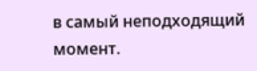в самый неподходящий момент.